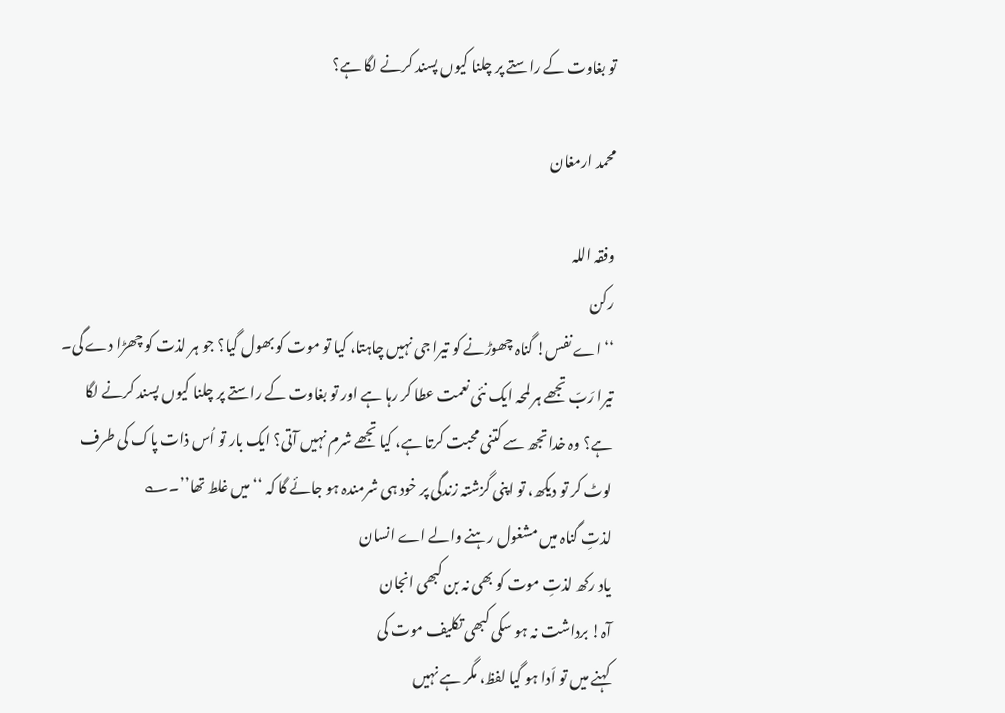تو بغاوت کے راستے پر چلنا کیوں پسند کرنے لگا ہے؟

محمد ارمغان

وفقہ اللہ
رکن
‘‘اے نفس! گناہ چھوڑنے کو تیرا جی نہیں چاہتا، کیا تو موت کو بھول گیا؟ جو ہر لذت کو چھڑا دے گی۔ تیرا رَبّ تجھے ہر لمحہ ایک نئی نعمت عطا کر رہا ہے اور تو بغاوت کے راستے پر چلنا کیوں پسند کرنے لگا ہے؟ وہ خدا تجھ سے کتنی محبت کرتا ہے، کیا تجھے شرم نہیں آتی؟ ایک بار تو اُس ذات پاک کی طرف لوٹ کر تو دیکھ، تو اپنی گزشتہ زندگی پر خود ہی شرمندہ ہو جائے گا کہ ‘‘ میں غلط تھا’’۔؎
لذتِ گناہ میں مشغول رہنے والے اے انسان
یاد رکھ لذتِ موت کو بھی نہ بن کبھی انجان
آہ! برداشت نہ ہو سکی کبھی تکلیف موت کی
کہنے میں تو اَدا ہو گیا لفظ، مگر ہے نہیں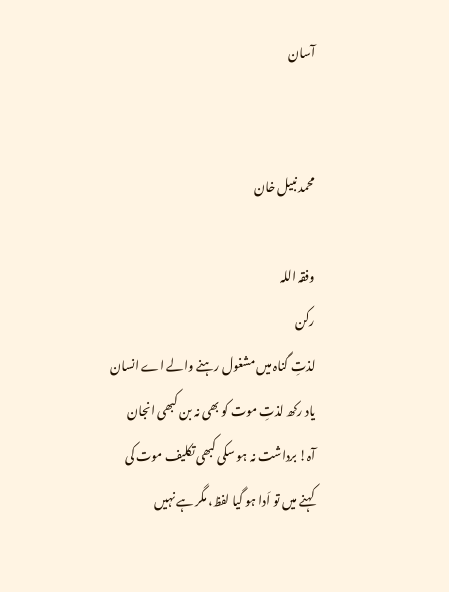آسان


محمد نبیل خان

وفقہ اللہ
رکن
لذتِ گناہ میں مشغول رہنے والے اے انسان
یاد رکھ لذتِ موت کو بھی نہ بن کبھی انجان
آہ! برداشت نہ ہو سکی کبھی تکلیف موت کی
کہنے میں تو اَدا ہو گیا لفظ، مگر ہے نہیں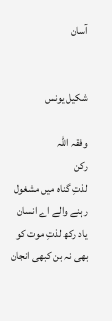آسان


شکیل یونس

وفقہ اللہ
رکن
لذتِ گناہ میں مشغول رہنے والے اے انسان
یاد رکھ لذتِ موت کو بھی نہ بن کبھی انجان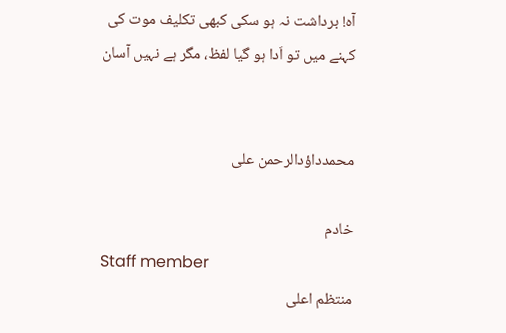آہ! برداشت نہ ہو سکی کبھی تکلیف موت کی
کہنے میں تو اَدا ہو گیا لفظ، مگر ہے نہیں آسان


محمدداؤدالرحمن علی

خادم
Staff member
منتظم اعلی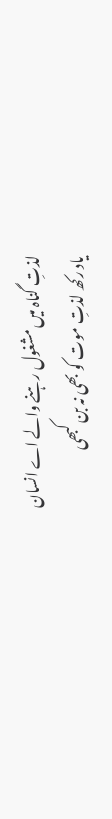لذتِ گناہ میں مشغول رہنے والے اے انسان
یاد رکھ لذتِ موت کو بھی نہ بن کبھی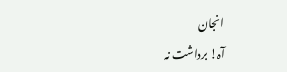انجان
آہ! برداشت نہ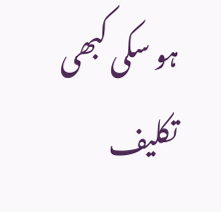ہو سکی کبھی تکلیف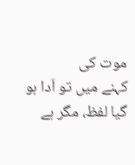موت کی
کہنے میں تو اَدا ہو گیا لفظ، مگر ہے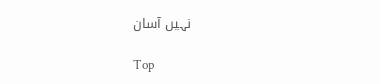نہیں آسان

Top